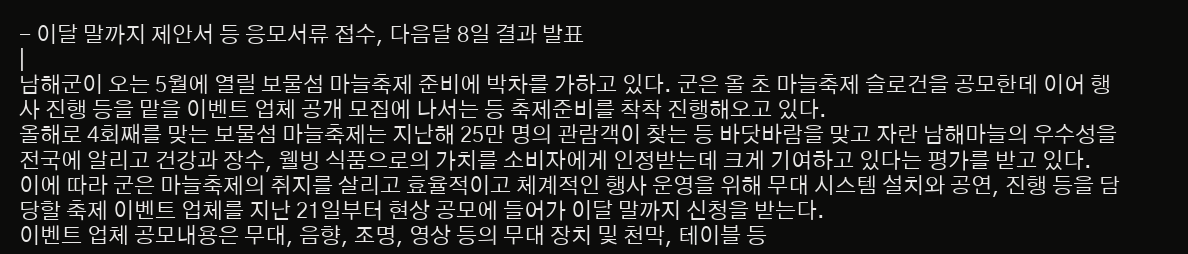- 이달 말까지 제안서 등 응모서류 접수, 다음달 8일 결과 발표
|
남해군이 오는 5월에 열릴 보물섬 마늘축제 준비에 박차를 가하고 있다. 군은 올 초 마늘축제 슬로건을 공모한데 이어 행사 진행 등을 맡을 이벤트 업체 공개 모집에 나서는 등 축제준비를 착착 진행해오고 있다.
올해로 4회째를 맞는 보물섬 마늘축제는 지난해 25만 명의 관람객이 찾는 등 바닷바람을 맞고 자란 남해마늘의 우수성을 전국에 알리고 건강과 장수, 웰빙 식품으로의 가치를 소비자에게 인정받는데 크게 기여하고 있다는 평가를 받고 있다.
이에 따라 군은 마늘축제의 취지를 살리고 효율적이고 체계적인 행사 운영을 위해 무대 시스템 설치와 공연, 진행 등을 담당할 축제 이벤트 업체를 지난 21일부터 현상 공모에 들어가 이달 말까지 신청을 받는다.
이벤트 업체 공모내용은 무대, 음향, 조명, 영상 등의 무대 장치 및 천막, 테이블 등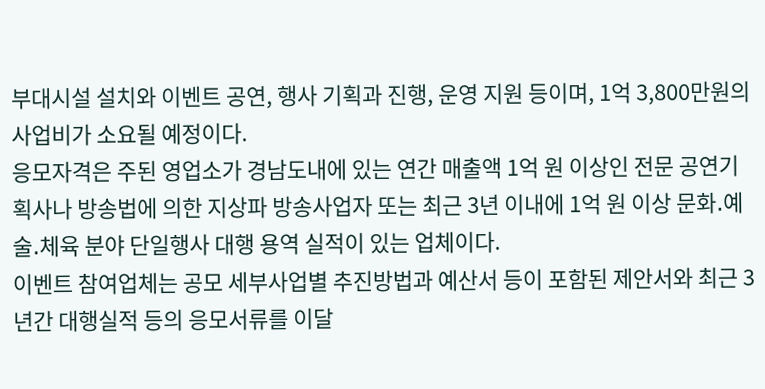부대시설 설치와 이벤트 공연, 행사 기획과 진행, 운영 지원 등이며, 1억 3,800만원의 사업비가 소요될 예정이다.
응모자격은 주된 영업소가 경남도내에 있는 연간 매출액 1억 원 이상인 전문 공연기획사나 방송법에 의한 지상파 방송사업자 또는 최근 3년 이내에 1억 원 이상 문화․예술․체육 분야 단일행사 대행 용역 실적이 있는 업체이다.
이벤트 참여업체는 공모 세부사업별 추진방법과 예산서 등이 포함된 제안서와 최근 3년간 대행실적 등의 응모서류를 이달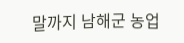말까지 남해군 농업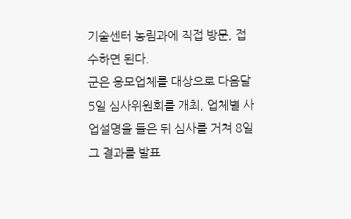기술센터 농림과에 직접 방문, 접수하면 된다.
군은 응모업체를 대상으로 다음달 5일 심사위원회를 개최, 업체별 사업설명을 들은 뒤 심사를 거쳐 8일 그 결과를 발표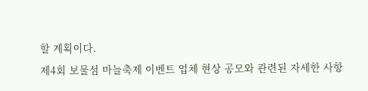할 계획이다.
제4회 보물섬 마늘축제 이벤트 업체 현상 공모와 관련된 자세한 사항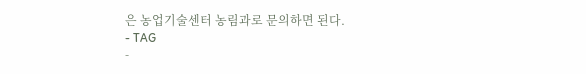은 농업기술센터 농림과로 문의하면 된다.
- TAG
-